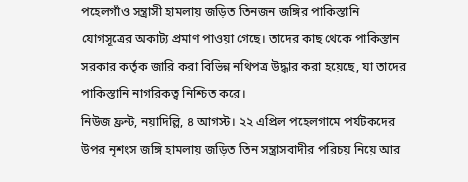পহেলগাঁও সন্ত্রাসী হামলায় জড়িত তিনজন জঙ্গির পাকিস্তানি যোগসূত্রের অকাট্য প্রমাণ পাওয়া গেছে। তাদের কাছ থেকে পাকিস্তান সরকার কর্তৃক জারি করা বিভিন্ন নথিপত্র উদ্ধার করা হয়েছে, যা তাদের পাকিস্তানি নাগরিকত্ব নিশ্চিত করে।
নিউজ ফ্রন্ট, নয়াদিল্লি, ৪ আগস্ট। ২২ এপ্রিল পহেলগামে পর্যটকদের উপর নৃশংস জঙ্গি হামলায় জড়িত তিন সন্ত্রাসবাদীর পরিচয় নিয়ে আর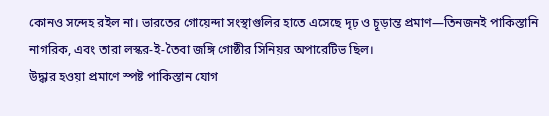কোনও সন্দেহ রইল না। ভারতের গোয়েন্দা সংস্থাগুলির হাতে এসেছে দৃঢ় ও চূড়ান্ত প্রমাণ—তিনজনই পাকিস্তানি নাগরিক, এবং তারা লস্কর-ই-তৈবা জঙ্গি গোষ্ঠীর সিনিয়র অপারেটিভ ছিল।
উদ্ধার হওয়া প্রমাণে স্পষ্ট পাকিস্তান যোগ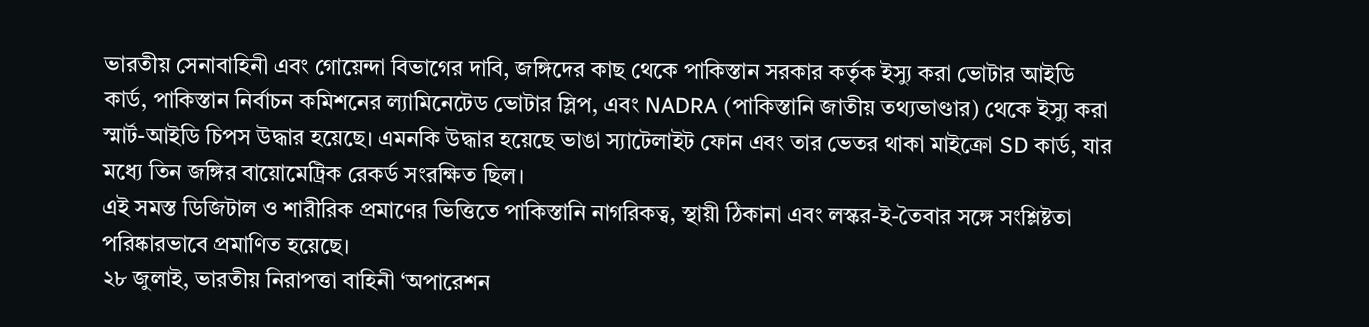ভারতীয় সেনাবাহিনী এবং গোয়েন্দা বিভাগের দাবি, জঙ্গিদের কাছ থেকে পাকিস্তান সরকার কর্তৃক ইস্যু করা ভোটার আইডি কার্ড, পাকিস্তান নির্বাচন কমিশনের ল্যামিনেটেড ভোটার স্লিপ, এবং NADRA (পাকিস্তানি জাতীয় তথ্যভাণ্ডার) থেকে ইস্যু করা স্মার্ট-আইডি চিপস উদ্ধার হয়েছে। এমনকি উদ্ধার হয়েছে ভাঙা স্যাটেলাইট ফোন এবং তার ভেতর থাকা মাইক্রো SD কার্ড, যার মধ্যে তিন জঙ্গির বায়োমেট্রিক রেকর্ড সংরক্ষিত ছিল।
এই সমস্ত ডিজিটাল ও শারীরিক প্রমাণের ভিত্তিতে পাকিস্তানি নাগরিকত্ব, স্থায়ী ঠিকানা এবং লস্কর-ই-তৈবার সঙ্গে সংশ্লিষ্টতা পরিষ্কারভাবে প্রমাণিত হয়েছে।
২৮ জুলাই, ভারতীয় নিরাপত্তা বাহিনী ‘অপারেশন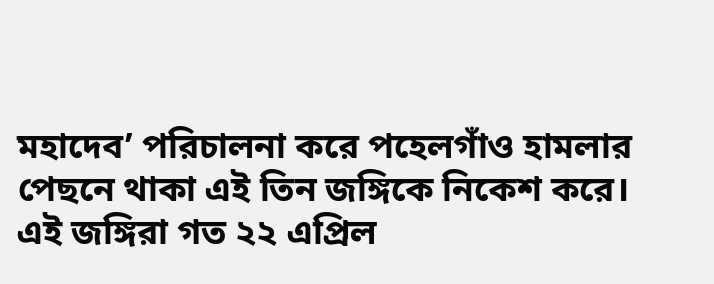মহাদেব’ পরিচালনা করে পহেলগাঁও হামলার পেছনে থাকা এই তিন জঙ্গিকে নিকেশ করে। এই জঙ্গিরা গত ২২ এপ্রিল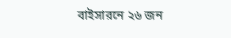বাইসারনে ২৬ জন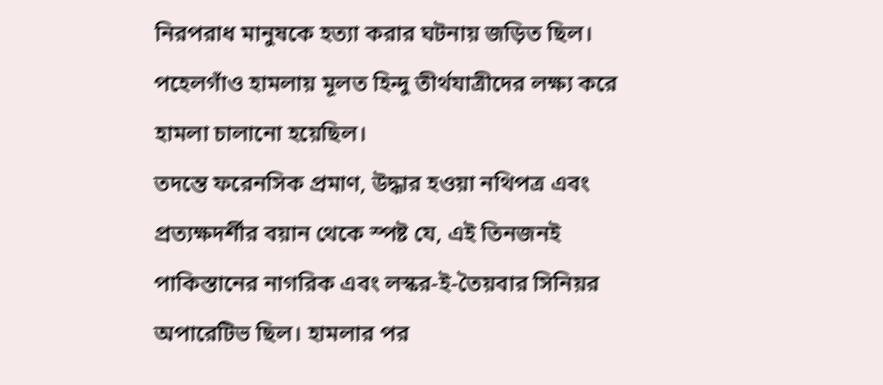নিরপরাধ মানুষকে হত্যা করার ঘটনায় জড়িত ছিল। পহেলগাঁও হামলায় মূলত হিন্দু তীর্থযাত্রীদের লক্ষ্য করে হামলা চালানো হয়েছিল।
তদন্তে ফরেনসিক প্রমাণ, উদ্ধার হওয়া নথিপত্র এবং প্রত্যক্ষদর্শীর বয়ান থেকে স্পষ্ট যে, এই তিনজনই পাকিস্তানের নাগরিক এবং লস্কর-ই-তৈয়বার সিনিয়র অপারেটিভ ছিল। হামলার পর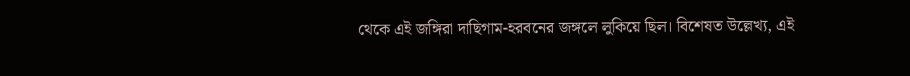থেকে এই জঙ্গিরা দাছিগাম-হরবনের জঙ্গলে লুকিয়ে ছিল। বিশেষত উল্লেখ্য, এই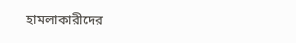হামলাকারীদের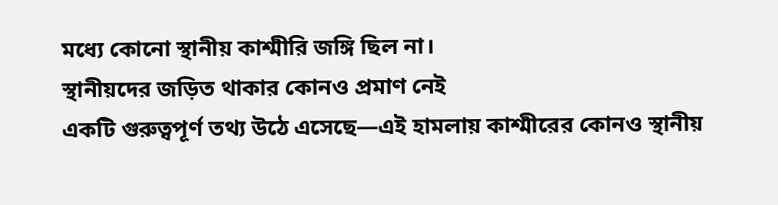মধ্যে কোনো স্থানীয় কাশ্মীরি জঙ্গি ছিল না।
স্থানীয়দের জড়িত থাকার কোনও প্রমাণ নেই
একটি গুরুত্বপূর্ণ তথ্য উঠে এসেছে—এই হামলায় কাশ্মীরের কোনও স্থানীয়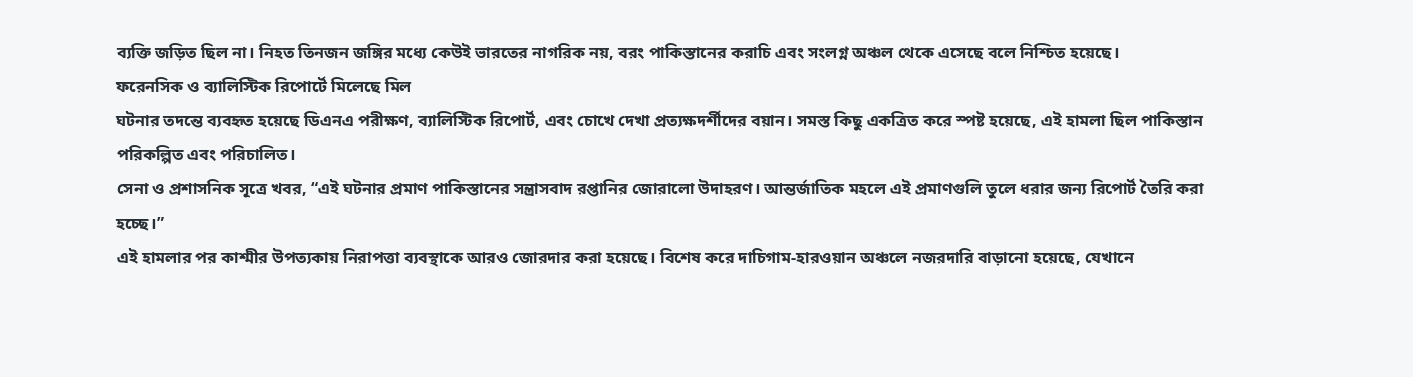ব্যক্তি জড়িত ছিল না। নিহত তিনজন জঙ্গির মধ্যে কেউই ভারতের নাগরিক নয়, বরং পাকিস্তানের করাচি এবং সংলগ্ন অঞ্চল থেকে এসেছে বলে নিশ্চিত হয়েছে।
ফরেনসিক ও ব্যালিস্টিক রিপোর্টে মিলেছে মিল
ঘটনার তদন্তে ব্যবহৃত হয়েছে ডিএনএ পরীক্ষণ, ব্যালিস্টিক রিপোর্ট, এবং চোখে দেখা প্রত্যক্ষদর্শীদের বয়ান। সমস্ত কিছু একত্রিত করে স্পষ্ট হয়েছে, এই হামলা ছিল পাকিস্তান পরিকল্পিত এবং পরিচালিত।
সেনা ও প্রশাসনিক সূত্রে খবর, “এই ঘটনার প্রমাণ পাকিস্তানের সন্ত্রাসবাদ রপ্তানির জোরালো উদাহরণ। আন্তর্জাতিক মহলে এই প্রমাণগুলি তুলে ধরার জন্য রিপোর্ট তৈরি করা হচ্ছে।”
এই হামলার পর কাশ্মীর উপত্যকায় নিরাপত্তা ব্যবস্থাকে আরও জোরদার করা হয়েছে। বিশেষ করে দাচিগাম-হারওয়ান অঞ্চলে নজরদারি বাড়ানো হয়েছে, যেখানে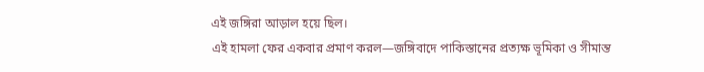এই জঙ্গিরা আড়াল হয়ে ছিল।
এই হামলা ফের একবার প্রমাণ করল—জঙ্গিবাদে পাকিস্তানের প্রত্যক্ষ ভূমিকা ও সীমান্ত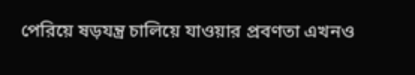পেরিয়ে ষড়যন্ত্র চালিয়ে যাওয়ার প্রবণতা এখনও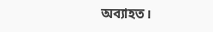অব্যাহত।